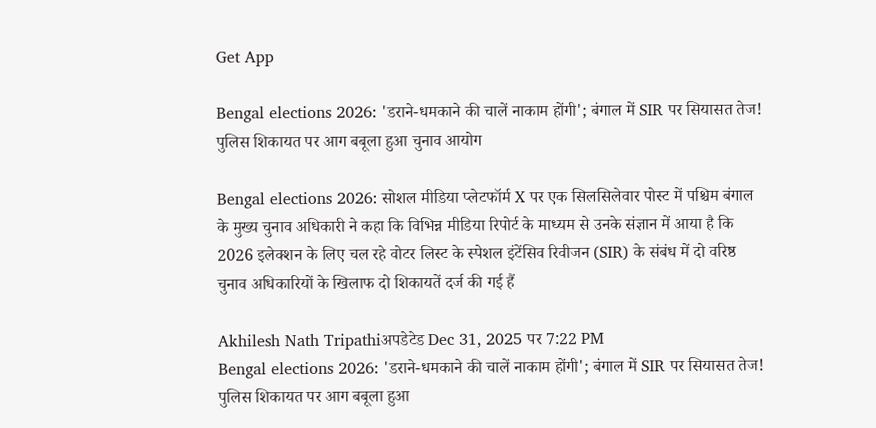Get App

Bengal elections 2026: 'डराने-धमकाने की चालें नाकाम होंगी'; बंगाल में SIR पर सियासत तेज! पुलिस शिकायत पर आग बबूला हुआ चुनाव आयोग

Bengal elections 2026: सोशल मीडिया प्लेटफॉर्म X पर एक सिलसिलेवार पोस्ट में पश्चिम बंगाल के मुख्य चुनाव अधिकारी ने कहा कि विभिन्न मीडिया रिपोर्ट के माध्यम से उनके संज्ञान में आया है कि 2026 इलेक्शन के लिए चल रहे वोटर लिस्ट के स्पेशल इंटेंसिव रिवीजन (SIR) के संबंध में दो वरिष्ठ चुनाव अधिकारियों के खिलाफ दो शिकायतें दर्ज की गई हैं

Akhilesh Nath Tripathiअपडेटेड Dec 31, 2025 पर 7:22 PM
Bengal elections 2026: 'डराने-धमकाने की चालें नाकाम होंगी'; बंगाल में SIR पर सियासत तेज! पुलिस शिकायत पर आग बबूला हुआ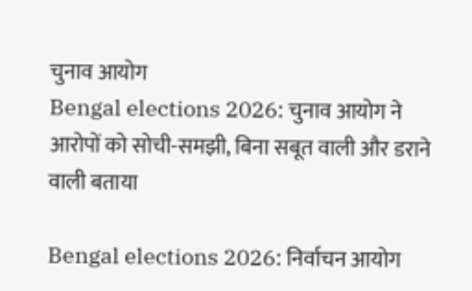चुनाव आयोग
Bengal elections 2026: चुनाव आयोग ने आरोपों को सोची-समझी, बिना सबूत वाली और डराने वाली बताया

Bengal elections 2026: निर्वाचन आयोग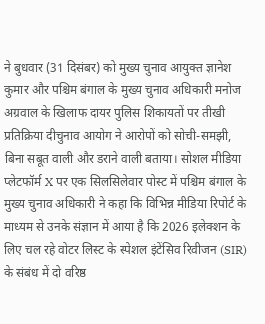ने बुधवार (31 दिसंबर) को मुख्य चुनाव आयुक्त ज्ञानेश कुमार और पश्चिम बंगाल के मुख्य चुनाव अधिकारी मनोज अग्रवाल के खिलाफ दायर पुलिस शिकायतों पर तीखी प्रतिक्रिया दीचुनाव आयोग ने आरोपों को सोची-समझी, बिना सबूत वाली और डराने वाली बताया। सोशल मीडिया प्लेटफॉर्म X पर एक सिलसिलेवार पोस्ट में पश्चिम बंगाल के मुख्य चुनाव अधिकारी ने कहा कि विभिन्न मीडिया रिपोर्ट के माध्यम से उनके संज्ञान में आया है कि 2026 इलेक्शन के लिए चल रहे वोटर लिस्ट के स्पेशल इंटेंसिव रिवीजन (SIR) के संबंध में दो वरिष्ठ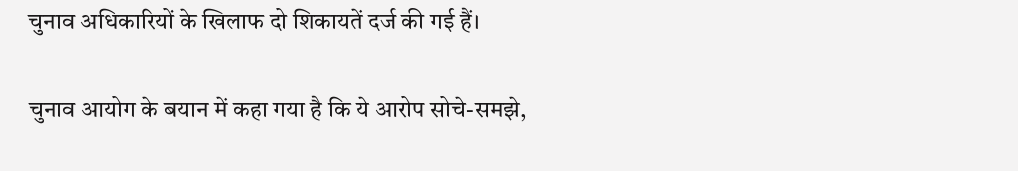चुनाव अधिकारियों के खिलाफ दो शिकायतें दर्ज की गई हैं।

चुनाव आयोग के बयान में कहा गया है कि ये आरोप सोचे-समझे,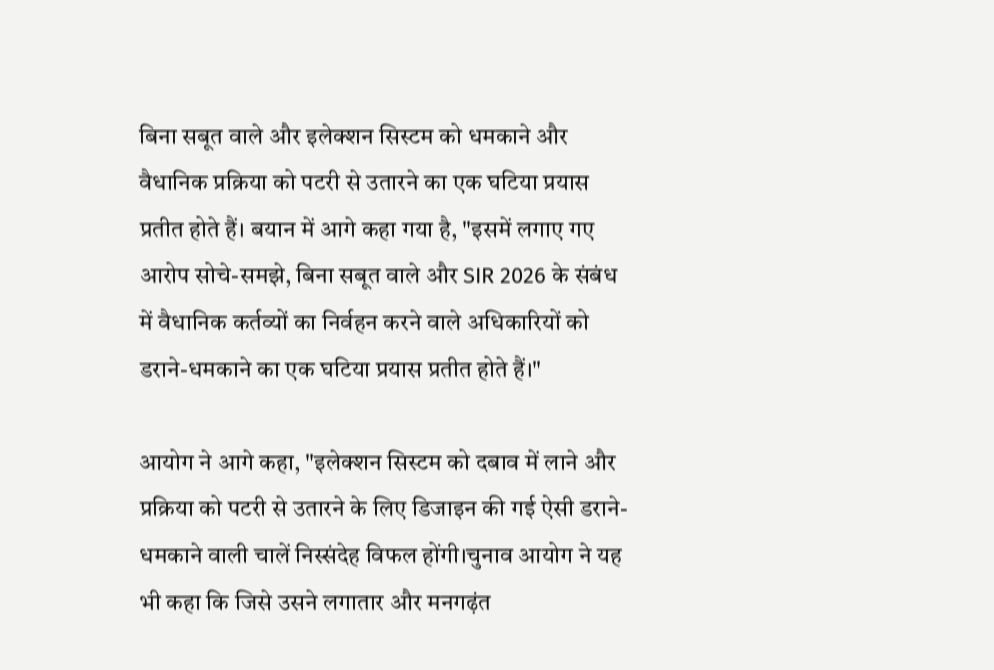बिना सबूत वाले और इलेक्शन सिस्टम को धमकाने और वैधानिक प्रक्रिया को पटरी से उतारने का एक घटिया प्रयास प्रतीत होते हैं। बयान में आगे कहा गया है, "इसमें लगाए गए आरोप सोचे-समझे, बिना सबूत वाले और SIR 2026 के संबंध में वैधानिक कर्तव्यों का निर्वहन करने वाले अधिकारियों को डराने-धमकाने का एक घटिया प्रयास प्रतीत होते हैं।"

आयोग ने आगे कहा, "इलेक्शन सिस्टम को दबाव में लाने और प्रक्रिया को पटरी से उतारने के लिए डिजाइन की गई ऐसी डराने-धमकाने वाली चालें निस्संदेह विफल होंगी।चुनाव आयोग ने यह भी कहा कि जिसे उसने लगातार और मनगढ़ंत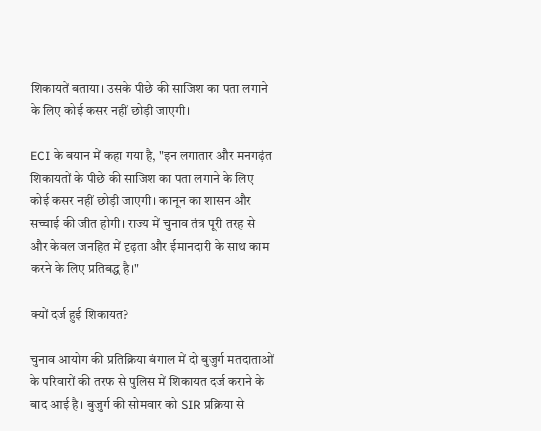शिकायतें बताया। उसके पीछे की साजिश का पता लगाने के लिए कोई कसर नहीं छोड़ी जाएगी।

ECI के बयान में कहा गया है, "इन लगातार और मनगढ़ंत शिकायतों के पीछे की साजिश का पता लगाने के लिए कोई कसर नहीं छोड़ी जाएगी। कानून का शासन और सच्चाई की जीत होगी। राज्य में चुनाव तंत्र पूरी तरह से और केवल जनहित में दृढ़ता और ईमानदारी के साथ काम करने के लिए प्रतिबद्ध है।"

क्यों दर्ज हुई शिकायत?

चुनाव आयोग की प्रतिक्रिया बंगाल में दो बुजुर्ग मतदाताओं के परिवारों की तरफ से पुलिस में शिकायत दर्ज कराने के बाद आई है। बुजुर्ग की सोमवार को SIR प्रक्रिया से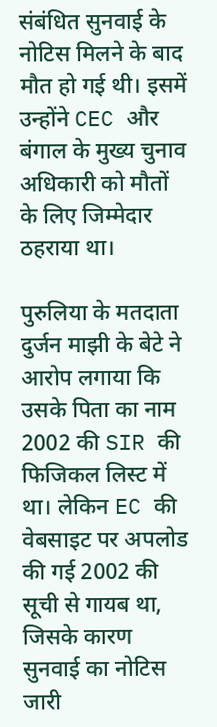संबंधित सुनवाई के नोटिस मिलने के बाद मौत हो गई थी। इसमें उन्होंने CEC और बंगाल के मुख्य चुनाव अधिकारी को मौतों के लिए जिम्मेदार ठहराया था।

पुरुलिया के मतदाता दुर्जन माझी के बेटे ने आरोप लगाया कि उसके पिता का नाम 2002 की SIR की फिजिकल लिस्ट में था। लेकिन EC की वेबसाइट पर अपलोड की गई 2002 की सूची से गायब था, जिसके कारण सुनवाई का नोटिस जारी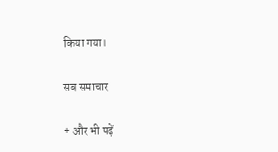किया गया।

सब समाचार

+ और भी पढ़ें